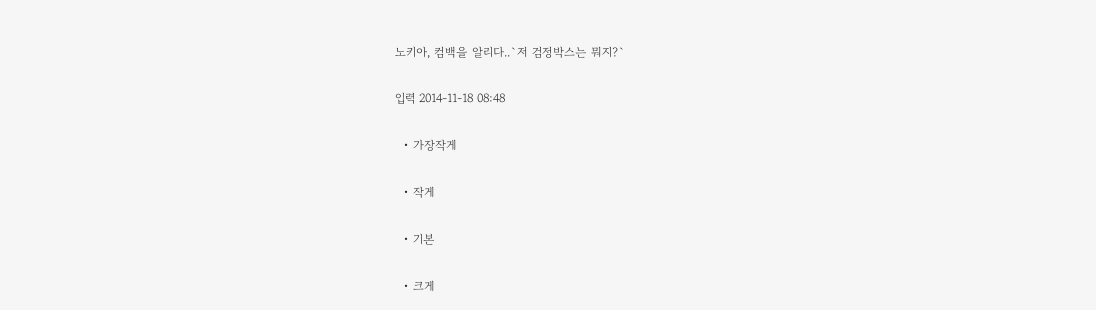노키아, 컴백을 알리다..`저 검정박스는 뭐지?`

입력 2014-11-18 08:48

  • 가장작게

  • 작게

  • 기본

  • 크게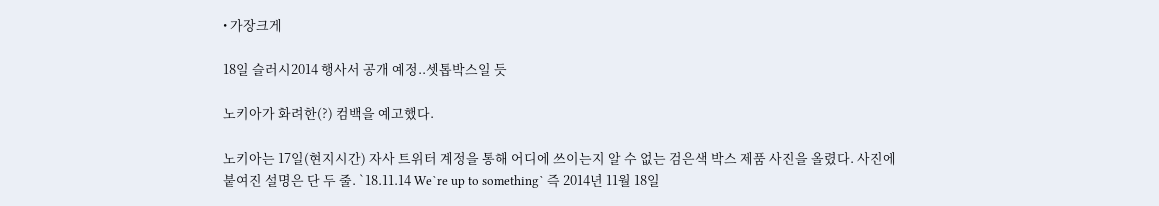• 가장크게

18일 슬러시2014 행사서 공개 예정..셋톱박스일 듯

노키아가 화려한(?) 컴백을 예고했다.

노키아는 17일(현지시간) 자사 트위터 계정을 통해 어디에 쓰이는지 알 수 없는 검은색 박스 제품 사진을 올렸다. 사진에 붙여진 설명은 단 두 줄. `18.11.14 We`re up to something` 즉 2014년 11월 18일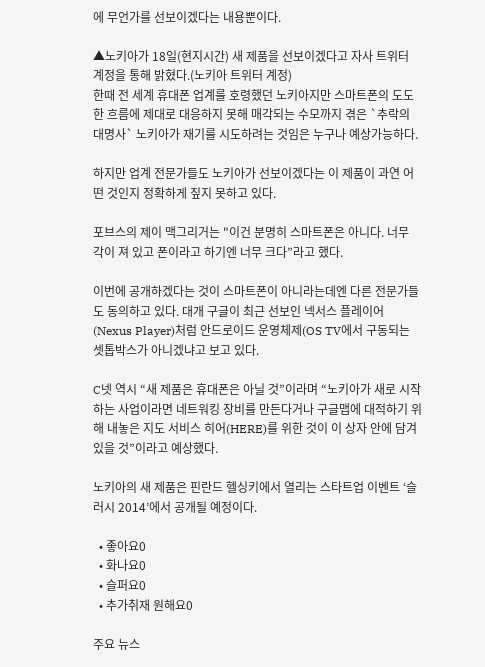에 무언가를 선보이겠다는 내용뿐이다.

▲노키아가 18일(현지시간) 새 제품을 선보이겠다고 자사 트위터 계정을 통해 밝혔다.(노키아 트위터 계정)
한때 전 세계 휴대폰 업계를 호령했던 노키아지만 스마트폰의 도도한 흐름에 제대로 대응하지 못해 매각되는 수모까지 겪은 `추락의 대명사` 노키아가 재기를 시도하려는 것임은 누구나 예상가능하다.

하지만 업계 전문가들도 노키아가 선보이겠다는 이 제품이 과연 어떤 것인지 정확하게 짚지 못하고 있다.

포브스의 제이 맥그리거는 "이건 분명히 스마트폰은 아니다. 너무 각이 져 있고 폰이라고 하기엔 너무 크다”라고 했다.

이번에 공개하겠다는 것이 스마트폰이 아니라는데엔 다른 전문가들도 동의하고 있다. 대개 구글이 최근 선보인 넥서스 플레이어(Nexus Player)처럼 안드로이드 운영체제(OS TV에서 구동되는 셋톱박스가 아니겠냐고 보고 있다.

C넷 역시 “새 제품은 휴대폰은 아닐 것”이라며 “노키아가 새로 시작하는 사업이라면 네트워킹 장비를 만든다거나 구글맵에 대적하기 위해 내놓은 지도 서비스 히어(HERE)를 위한 것이 이 상자 안에 담겨 있을 것”이라고 예상했다.

노키아의 새 제품은 핀란드 헬싱키에서 열리는 스타트업 이벤트 ‘슬러시 2014’에서 공개될 예정이다.

  • 좋아요0
  • 화나요0
  • 슬퍼요0
  • 추가취재 원해요0

주요 뉴스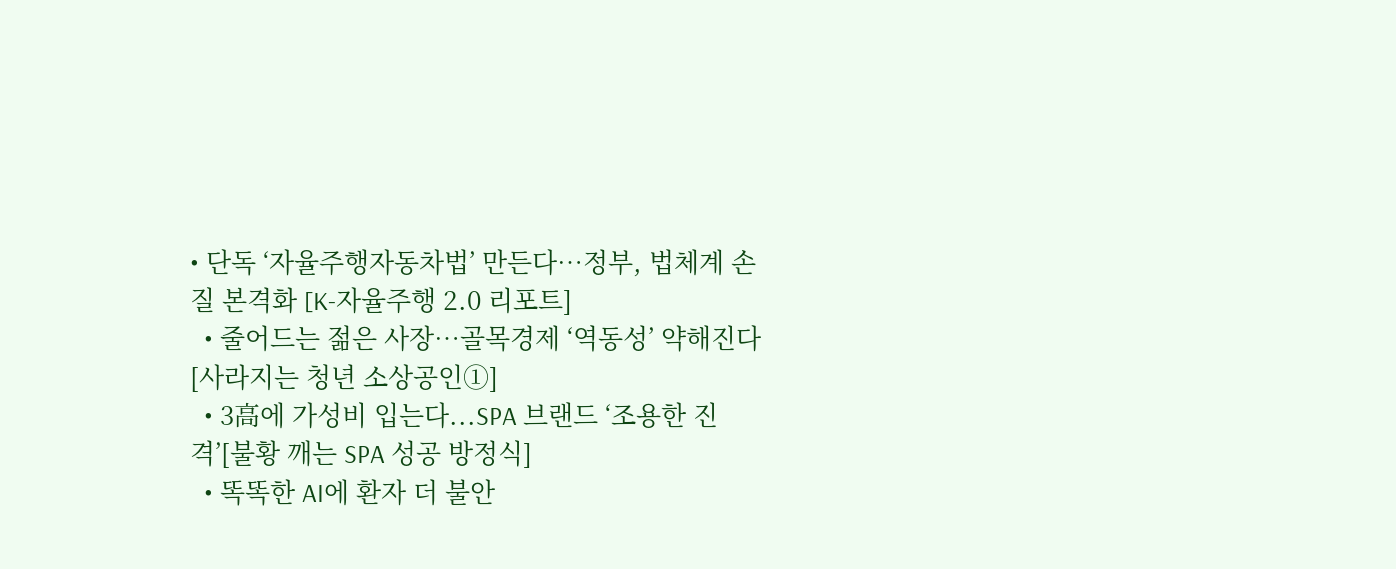• 단독 ‘자율주행자동차법’ 만든다…정부, 법체계 손질 본격화 [K-자율주행 2.0 리포트]
  • 줄어드는 젊은 사장…골목경제 ‘역동성’ 약해진다[사라지는 청년 소상공인①]
  • 3高에 가성비 입는다...SPA 브랜드 ‘조용한 진격’[불황 깨는 SPA 성공 방정식]
  • 똑똑한 AI에 환자 더 불안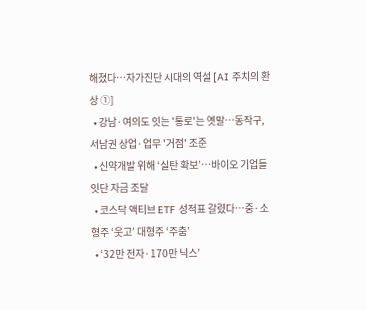해졌다…자가진단 시대의 역설 [AI 주치의 환상 ①]
  • 강남·여의도 잇는 '통로'는 옛말⋯동작구, 서남권 상업·업무 '거점' 조준
  • 신약개발 위해 ‘실탄 확보’…바이오 기업들 잇단 자금 조달
  • 코스닥 액티브 ETF 성적표 갈렸다…중·소형주 ‘웃고’ 대형주 ‘주춤’
  • ‘32만 전자·170만 닉스’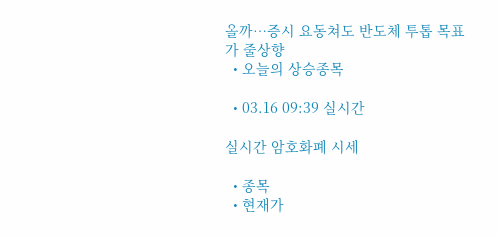올까…증시 요동쳐도 반도체 투톱 목표가 줄상향
  • 오늘의 상승종목

  • 03.16 09:39 실시간

실시간 암호화폐 시세

  • 종목
  • 현재가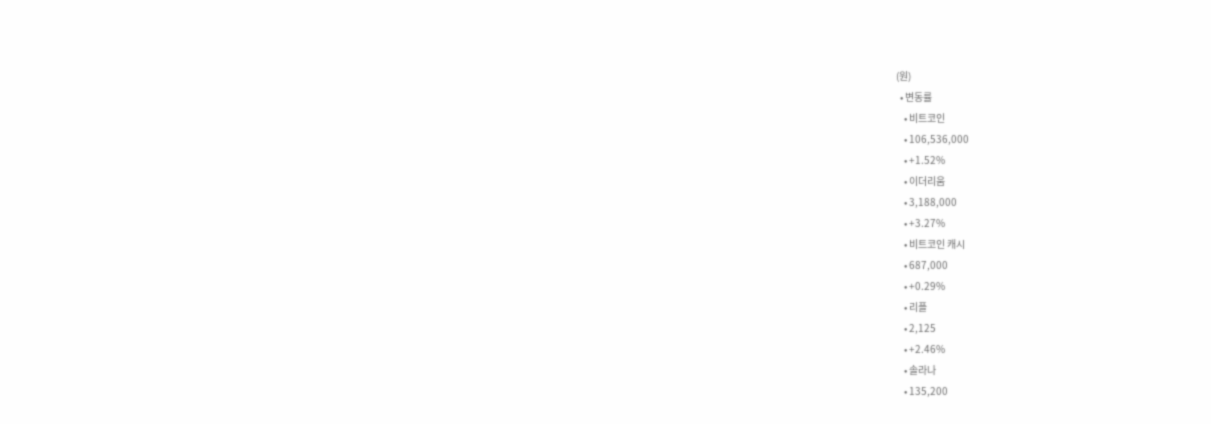(원)
  • 변동률
    • 비트코인
    • 106,536,000
    • +1.52%
    • 이더리움
    • 3,188,000
    • +3.27%
    • 비트코인 캐시
    • 687,000
    • +0.29%
    • 리플
    • 2,125
    • +2.46%
    • 솔라나
    • 135,200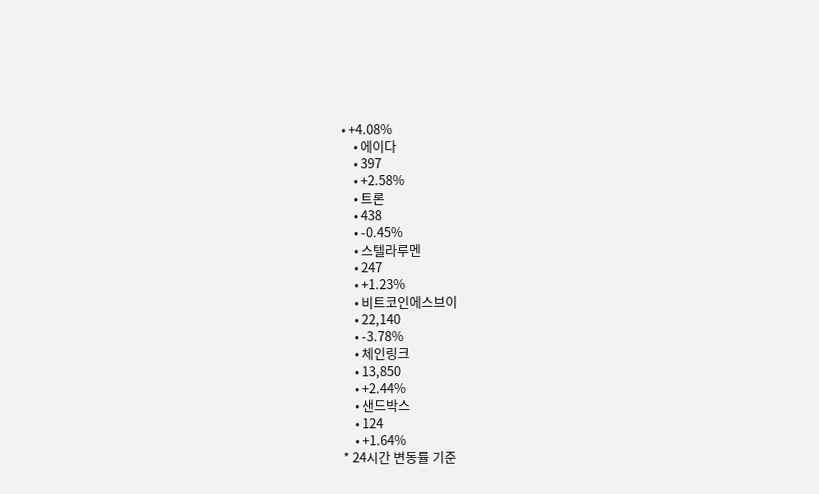• +4.08%
    • 에이다
    • 397
    • +2.58%
    • 트론
    • 438
    • -0.45%
    • 스텔라루멘
    • 247
    • +1.23%
    • 비트코인에스브이
    • 22,140
    • -3.78%
    • 체인링크
    • 13,850
    • +2.44%
    • 샌드박스
    • 124
    • +1.64%
* 24시간 변동률 기준